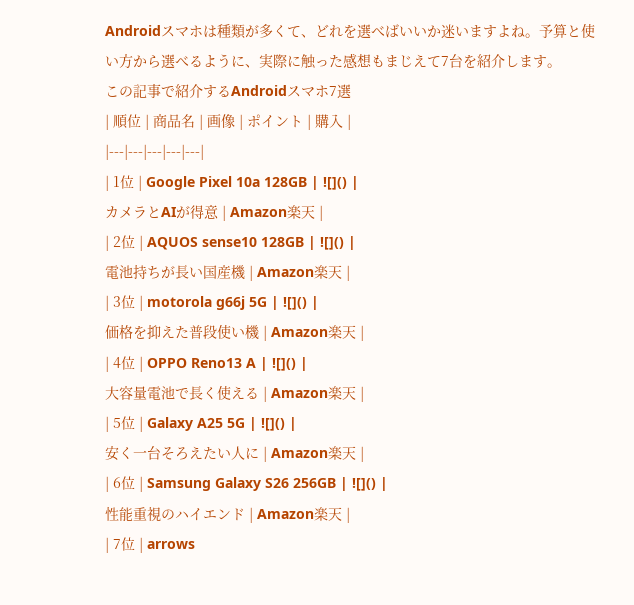Androidスマホは種類が多くて、どれを選べばいいか迷いますよね。予算と使い方から選べるように、実際に触った感想もまじえて7台を紹介します。
この記事で紹介するAndroidスマホ7選
| 順位 | 商品名 | 画像 | ポイント | 購入 |
|---|---|---|---|---|
| 1位 | Google Pixel 10a 128GB | ![]() |
カメラとAIが得意 | Amazon楽天 |
| 2位 | AQUOS sense10 128GB | ![]() |
電池持ちが長い国産機 | Amazon楽天 |
| 3位 | motorola g66j 5G | ![]() |
価格を抑えた普段使い機 | Amazon楽天 |
| 4位 | OPPO Reno13 A | ![]() |
大容量電池で長く使える | Amazon楽天 |
| 5位 | Galaxy A25 5G | ![]() |
安く一台そろえたい人に | Amazon楽天 |
| 6位 | Samsung Galaxy S26 256GB | ![]() |
性能重視のハイエンド | Amazon楽天 |
| 7位 | arrows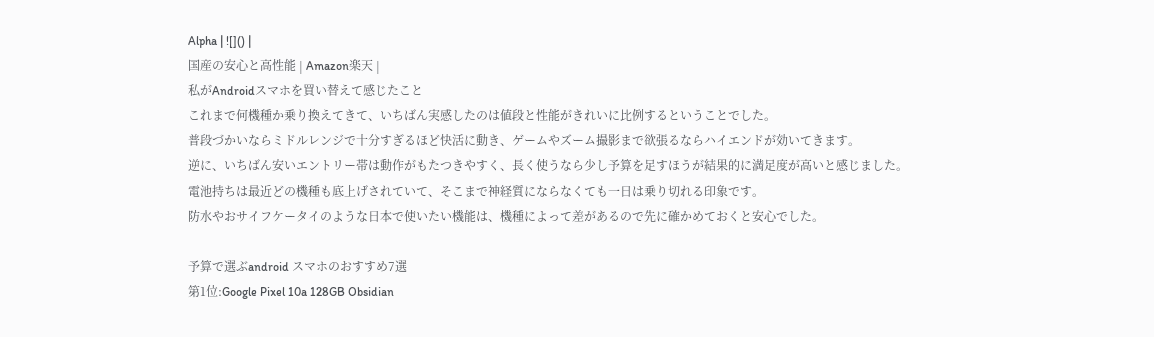Alpha | ![]() |
国産の安心と高性能 | Amazon楽天 |
私がAndroidスマホを買い替えて感じたこと
これまで何機種か乗り換えてきて、いちばん実感したのは値段と性能がきれいに比例するということでした。
普段づかいならミドルレンジで十分すぎるほど快活に動き、ゲームやズーム撮影まで欲張るならハイエンドが効いてきます。
逆に、いちばん安いエントリー帯は動作がもたつきやすく、長く使うなら少し予算を足すほうが結果的に満足度が高いと感じました。
電池持ちは最近どの機種も底上げされていて、そこまで神経質にならなくても一日は乗り切れる印象です。
防水やおサイフケータイのような日本で使いたい機能は、機種によって差があるので先に確かめておくと安心でした。

予算で選ぶandroid スマホのおすすめ7選
第1位:Google Pixel 10a 128GB Obsidian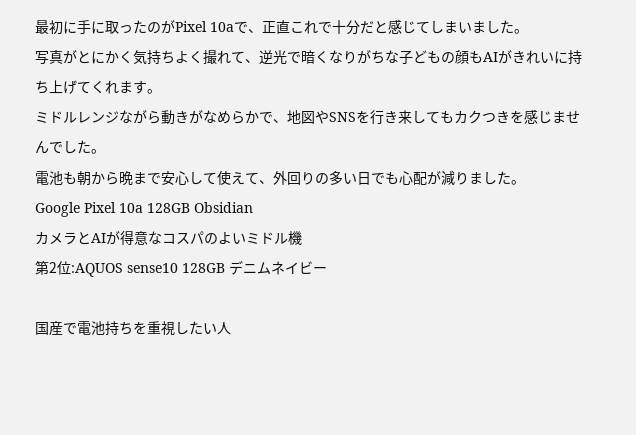最初に手に取ったのがPixel 10aで、正直これで十分だと感じてしまいました。
写真がとにかく気持ちよく撮れて、逆光で暗くなりがちな子どもの顔もAIがきれいに持ち上げてくれます。
ミドルレンジながら動きがなめらかで、地図やSNSを行き来してもカクつきを感じませんでした。
電池も朝から晩まで安心して使えて、外回りの多い日でも心配が減りました。
Google Pixel 10a 128GB Obsidian
カメラとAIが得意なコスパのよいミドル機
第2位:AQUOS sense10 128GB デニムネイビー

国産で電池持ちを重視したい人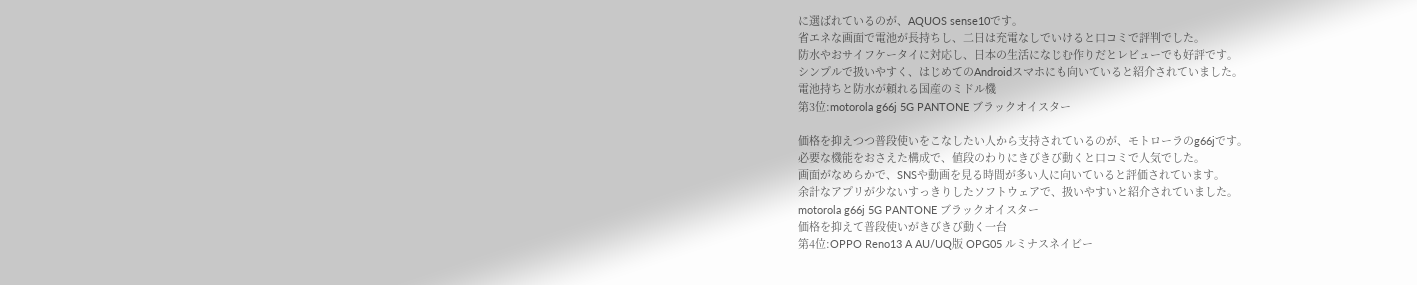に選ばれているのが、AQUOS sense10です。
省エネな画面で電池が長持ちし、二日は充電なしでいけると口コミで評判でした。
防水やおサイフケータイに対応し、日本の生活になじむ作りだとレビューでも好評です。
シンプルで扱いやすく、はじめてのAndroidスマホにも向いていると紹介されていました。
電池持ちと防水が頼れる国産のミドル機
第3位:motorola g66j 5G PANTONE ブラックオイスター

価格を抑えつつ普段使いをこなしたい人から支持されているのが、モトローラのg66jです。
必要な機能をおさえた構成で、値段のわりにきびきび動くと口コミで人気でした。
画面がなめらかで、SNSや動画を見る時間が多い人に向いていると評価されています。
余計なアプリが少ないすっきりしたソフトウェアで、扱いやすいと紹介されていました。
motorola g66j 5G PANTONE ブラックオイスター
価格を抑えて普段使いがきびきび動く一台
第4位:OPPO Reno13 A AU/UQ版 OPG05 ルミナスネイビー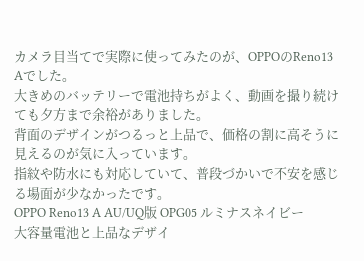カメラ目当てで実際に使ってみたのが、OPPOのReno13 Aでした。
大きめのバッテリーで電池持ちがよく、動画を撮り続けても夕方まで余裕がありました。
背面のデザインがつるっと上品で、価格の割に高そうに見えるのが気に入っています。
指紋や防水にも対応していて、普段づかいで不安を感じる場面が少なかったです。
OPPO Reno13 A AU/UQ版 OPG05 ルミナスネイビー
大容量電池と上品なデザイ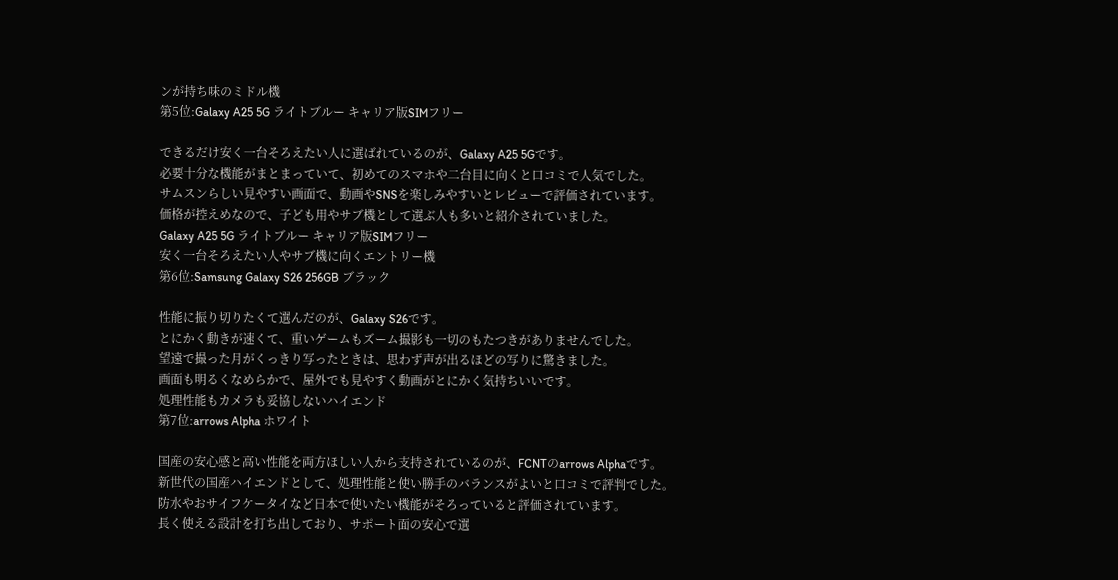ンが持ち味のミドル機
第5位:Galaxy A25 5G ライトブルー キャリア版SIMフリー

できるだけ安く一台そろえたい人に選ばれているのが、Galaxy A25 5Gです。
必要十分な機能がまとまっていて、初めてのスマホや二台目に向くと口コミで人気でした。
サムスンらしい見やすい画面で、動画やSNSを楽しみやすいとレビューで評価されています。
価格が控えめなので、子ども用やサブ機として選ぶ人も多いと紹介されていました。
Galaxy A25 5G ライトブルー キャリア版SIMフリー
安く一台そろえたい人やサブ機に向くエントリー機
第6位:Samsung Galaxy S26 256GB ブラック

性能に振り切りたくて選んだのが、Galaxy S26です。
とにかく動きが速くて、重いゲームもズーム撮影も一切のもたつきがありませんでした。
望遠で撮った月がくっきり写ったときは、思わず声が出るほどの写りに驚きました。
画面も明るくなめらかで、屋外でも見やすく動画がとにかく気持ちいいです。
処理性能もカメラも妥協しないハイエンド
第7位:arrows Alpha ホワイト

国産の安心感と高い性能を両方ほしい人から支持されているのが、FCNTのarrows Alphaです。
新世代の国産ハイエンドとして、処理性能と使い勝手のバランスがよいと口コミで評判でした。
防水やおサイフケータイなど日本で使いたい機能がそろっていると評価されています。
長く使える設計を打ち出しており、サポート面の安心で選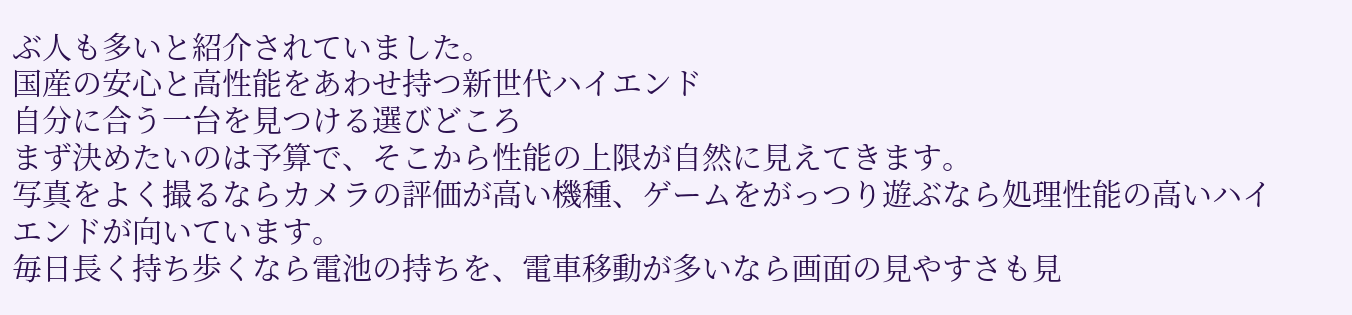ぶ人も多いと紹介されていました。
国産の安心と高性能をあわせ持つ新世代ハイエンド
自分に合う一台を見つける選びどころ
まず決めたいのは予算で、そこから性能の上限が自然に見えてきます。
写真をよく撮るならカメラの評価が高い機種、ゲームをがっつり遊ぶなら処理性能の高いハイエンドが向いています。
毎日長く持ち歩くなら電池の持ちを、電車移動が多いなら画面の見やすさも見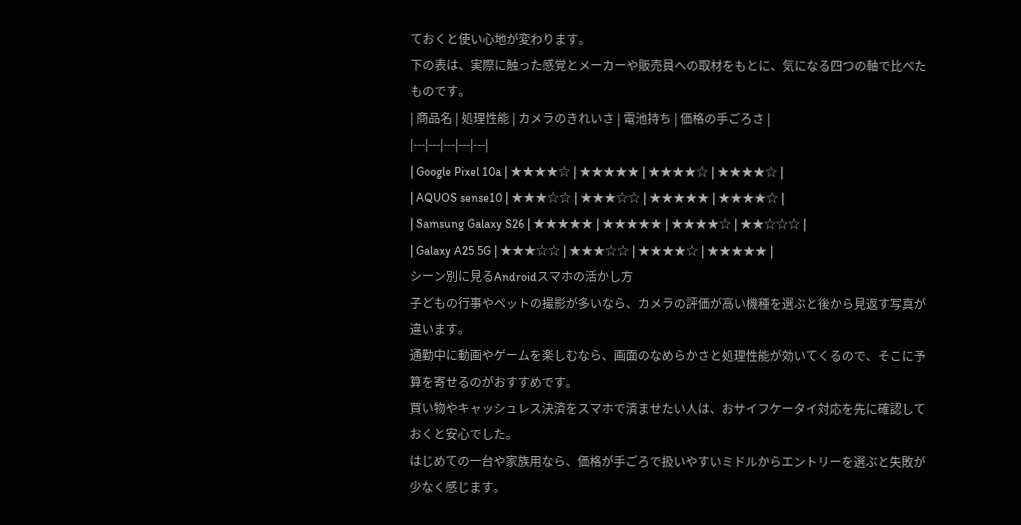ておくと使い心地が変わります。
下の表は、実際に触った感覚とメーカーや販売員への取材をもとに、気になる四つの軸で比べたものです。
| 商品名 | 処理性能 | カメラのきれいさ | 電池持ち | 価格の手ごろさ |
|---|---|---|---|---|
| Google Pixel 10a | ★★★★☆ | ★★★★★ | ★★★★☆ | ★★★★☆ |
| AQUOS sense10 | ★★★☆☆ | ★★★☆☆ | ★★★★★ | ★★★★☆ |
| Samsung Galaxy S26 | ★★★★★ | ★★★★★ | ★★★★☆ | ★★☆☆☆ |
| Galaxy A25 5G | ★★★☆☆ | ★★★☆☆ | ★★★★☆ | ★★★★★ |
シーン別に見るAndroidスマホの活かし方
子どもの行事やペットの撮影が多いなら、カメラの評価が高い機種を選ぶと後から見返す写真が違います。
通勤中に動画やゲームを楽しむなら、画面のなめらかさと処理性能が効いてくるので、そこに予算を寄せるのがおすすめです。
買い物やキャッシュレス決済をスマホで済ませたい人は、おサイフケータイ対応を先に確認しておくと安心でした。
はじめての一台や家族用なら、価格が手ごろで扱いやすいミドルからエントリーを選ぶと失敗が少なく感じます。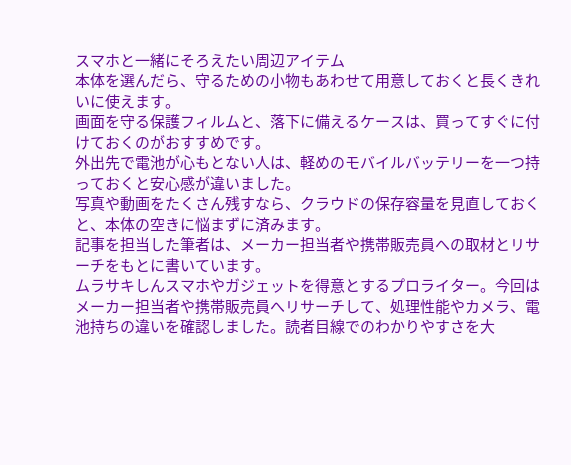スマホと一緒にそろえたい周辺アイテム
本体を選んだら、守るための小物もあわせて用意しておくと長くきれいに使えます。
画面を守る保護フィルムと、落下に備えるケースは、買ってすぐに付けておくのがおすすめです。
外出先で電池が心もとない人は、軽めのモバイルバッテリーを一つ持っておくと安心感が違いました。
写真や動画をたくさん残すなら、クラウドの保存容量を見直しておくと、本体の空きに悩まずに済みます。
記事を担当した筆者は、メーカー担当者や携帯販売員への取材とリサーチをもとに書いています。
ムラサキしんスマホやガジェットを得意とするプロライター。今回はメーカー担当者や携帯販売員へリサーチして、処理性能やカメラ、電池持ちの違いを確認しました。読者目線でのわかりやすさを大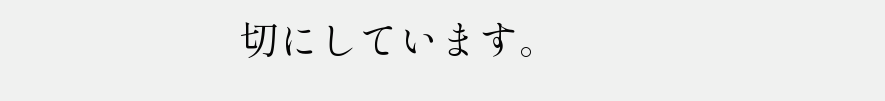切にしています。